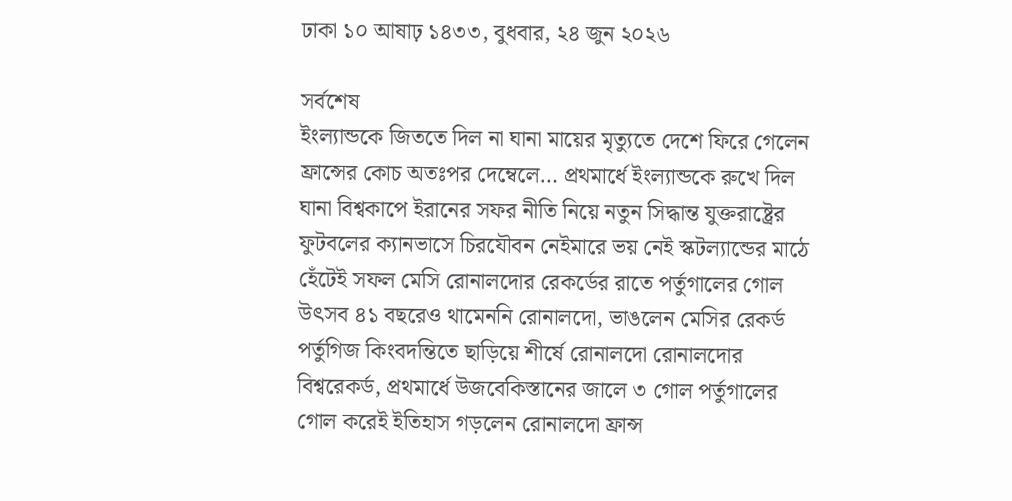ঢাকা ১০ আষাঢ় ১৪৩৩, বুধবার, ২৪ জুন ২০২৬

সর্বশেষ
ইংল্যান্ডকে জিততে দিল না ঘানা মায়ের মৃত্যুতে দেশে ফিরে গেলেন ফ্রান্সের কোচ অতঃপর দেম্বেলে… প্রথমার্ধে ইংল্যান্ডকে রুখে দিল ঘানা বিশ্বকাপে ইরানের সফর নীতি নিয়ে নতুন সিদ্ধান্ত যুক্তরাষ্ট্রের ফুটবলের ক্যানভাসে চিরযৌবন নেইমারে ভয় নেই স্কটল্যান্ডের মাঠে হেঁটেই সফল মেসি রোনালদোর রেকর্ডের রাতে পর্তুগালের গোল উৎসব ৪১ বছরেও থামেননি রোনালদো, ভাঙলেন মেসির রেকর্ড পর্তুগিজ কিংবদন্তিতে ছাড়িয়ে শীর্ষে রোনালদো রোনালদোর বিশ্বরেকর্ড, প্রথমার্ধে উজবেকিস্তানের জালে ৩ গোল পর্তুগালের গোল করেই ইতিহাস গড়লেন রোনালদো ফ্রান্স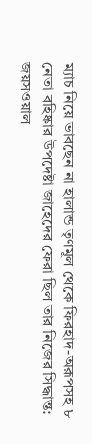ম্যাচ নিয়ে ভাবছেন না হালান্ড তৃণমূল থেকে ফিরহাদ-অরূপসহ ৮ নেতা বহিষ্কার উপদেষ্টা জাহেদের ফেরা ছিল তার নিজের সিদ্ধান্ত: জয়সওয়াল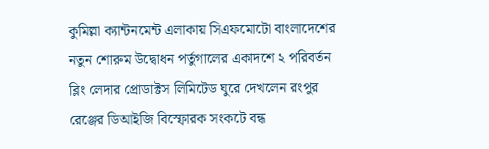কুমিল্লা ক্যান্টনমেন্ট এলাকায় সিএফমোটো বাংলাদেশের নতুন শোরুম উদ্বোধন পর্তুগালের একাদশে ২ পরিবর্তন ব্লিং লেদার প্রোডাক্টস লিমিটেড ঘুরে দেখলেন রংপুর রেঞ্জের ডিআইজি বিস্ফোরক সংকটে বন্ধ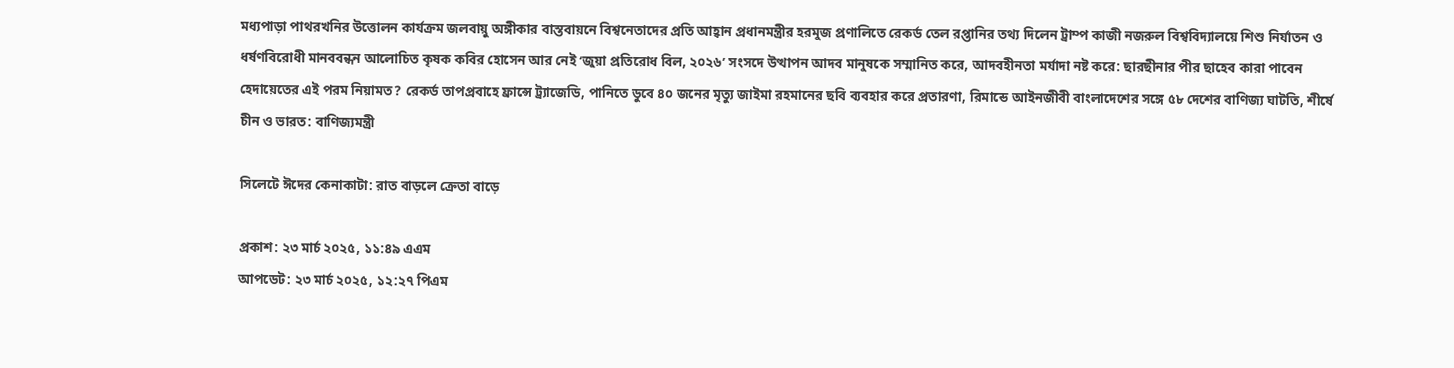মধ্যপাড়া পাথরখনির উত্তোলন কার্যক্রম জলবায়ু অঙ্গীকার বাস্তবায়নে বিশ্বনেতাদের প্রতি আহ্বান প্রধানমন্ত্রীর হরমুজ প্রণালিতে রেকর্ড তেল রপ্তানির তথ্য দিলেন ট্রাম্প কাজী নজরুল বিশ্ববিদ্যালয়ে শিশু নির্যাতন ও ধর্ষণবিরোধী মানববন্ধন আলোচিত কৃষক কবির হোসেন আর নেই ‘জুয়া প্রতিরোধ বিল, ২০২৬’ সংসদে উত্থাপন আদব মানুষকে সম্মানিত করে, আদবহীনতা মর্যাদা নষ্ট করে: ছারছীনার পীর ছাহেব কারা পাবেন হেদায়েতের এই পরম নিয়ামত? রেকর্ড তাপপ্রবাহে ফ্রান্সে ট্র্যাজেডি, পানিতে ডুবে ৪০ জনের মৃত্যু জাইমা রহমানের ছবি ব্যবহার করে প্রতারণা, রিমান্ডে আইনজীবী বাংলাদেশের সঙ্গে ৫৮ দেশের বাণিজ্য ঘাটতি, শীর্ষে চীন ও ভারত: বাণিজ্যমন্ত্রী

সিলেটে ঈদের কেনাকাটা: রাত বাড়লে ক্রেতা বাড়ে

প্রকাশ: ২৩ মার্চ ২০২৫, ১১:৪৯ এএম
আপডেট: ২৩ মার্চ ২০২৫, ১২:২৭ পিএম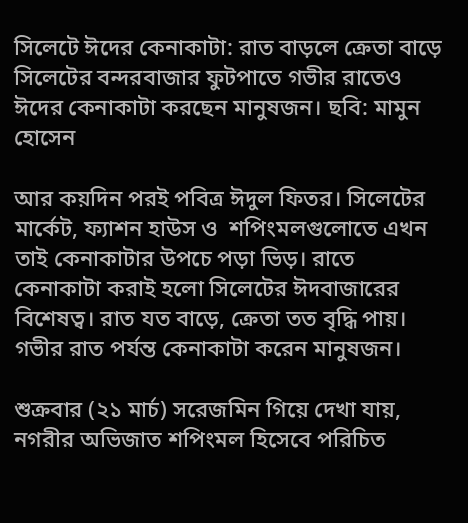সিলেটে ঈদের কেনাকাটা: রাত বাড়লে ক্রেতা বাড়ে
সিলেটের বন্দরবাজার ফুটপাতে গভীর রাতেও ঈদের কেনাকাটা করছেন মানুষজন। ছবি: মামুন হোসেন

আর কয়দিন পরই পবিত্র ঈদুল ফিতর। সিলেটের মার্কেট, ফ্যাশন হাউস ও  শপিংমলগুলোতে এখন তাই কেনাকাটার উপচে পড়া ভিড়। রাতে কেনাকাটা করাই হলো সিলেটের ঈদবাজারের বিশেষত্ব। রাত যত বাড়ে, ক্রেতা তত বৃদ্ধি পায়। গভীর রাত পর্যন্ত কেনাকাটা করেন মানুষজন।

শুক্রবার (২১ মার্চ) সরেজমিন গিয়ে দেখা যায়, নগরীর অভিজাত শপিংমল হিসেবে পরিচিত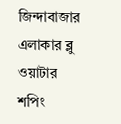জিন্দাবাজার এলাকার ব্লু ওয়াটার শপিং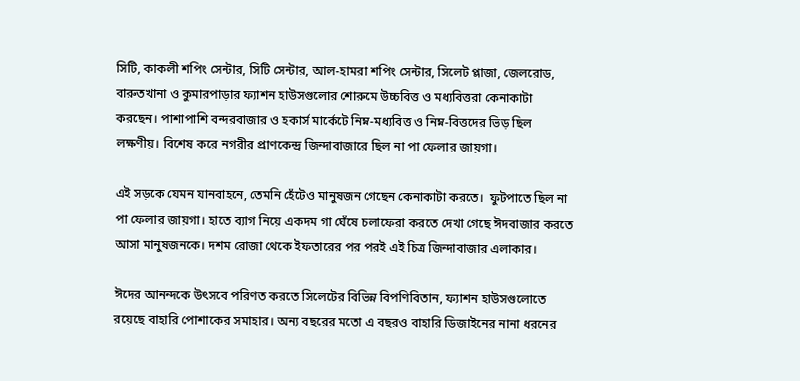সিটি, কাকলী শপিং সেন্টার, সিটি সেন্টার, আল-হামরা শপিং সেন্টার, সিলেট প্লাজা, জেলরোড, বারুতখানা ও কুমারপাড়ার ফ্যাশন হাউসগুলোর শোরুমে উচ্চবিত্ত ও মধ্যবিত্তরা কেনাকাটা করছেন। পাশাপাশি বন্দরবাজার ও হকার্স মার্কেটে নিম্ন-মধ্যবিত্ত ও নিম্ন-বিত্তদের ভিড় ছিল লক্ষণীয়। বিশেষ করে নগরীর প্রাণকেন্দ্র জিন্দাবাজারে ছিল না পা ফেলার জায়গা।

এই সড়কে যেমন যানবাহনে, তেমনি হেঁটেও মানুষজন গেছেন কেনাকাটা করতে।  ফুটপাতে ছিল না পা ফেলার জায়গা। হাতে ব্যাগ নিয়ে একদম গা ঘেঁষে চলাফেরা করতে দেখা গেছে ঈদবাজার করতে আসা মানুষজনকে। দশম রোজা থেকে ইফতারের পর পরই এই চিত্র জিন্দাবাজার এলাকার।

ঈদের আনন্দকে উৎসবে পরিণত করতে সিলেটের বিভিন্ন বিপণিবিতান, ফ্যাশন হাউসগুলোতে রয়েছে বাহারি পোশাকের সমাহার। অন্য বছরের মতো এ বছরও বাহারি ডিজাইনের নানা ধরনের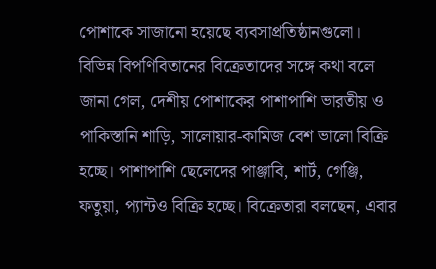পোশাকে সাজানো হয়েছে ব্যবসাপ্রতিষ্ঠানগুলো। বিভিন্ন বিপণিবিতানের বিক্রেতাদের সঙ্গে কথা বলে জানা গেল, দেশীয় পোশাকের পাশাপাশি ভারতীয় ও পাকিস্তানি শাড়ি, সালোয়ার-কামিজ বেশ ভালো বিক্রি হচ্ছে। পাশাপাশি ছেলেদের পাঞ্জাবি, শার্ট, গেঞ্জি, ফতুয়া, প্যান্টও বিক্রি হচ্ছে। বিক্রেতারা বলছেন, এবার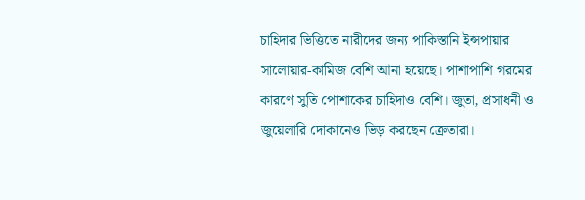চাহিদার ভিত্তিতে নারীদের জন্য পাকিস্তানি ইন্সপায়ার সালোয়ার-কামিজ বেশি আনা হয়েছে। পাশাপাশি গরমের কারণে সুতি পোশাকের চাহিদাও বেশি। জুতা, প্রসাধনী ও জুয়েলারি দোকানেও ভিড় করছেন ক্রেতারা।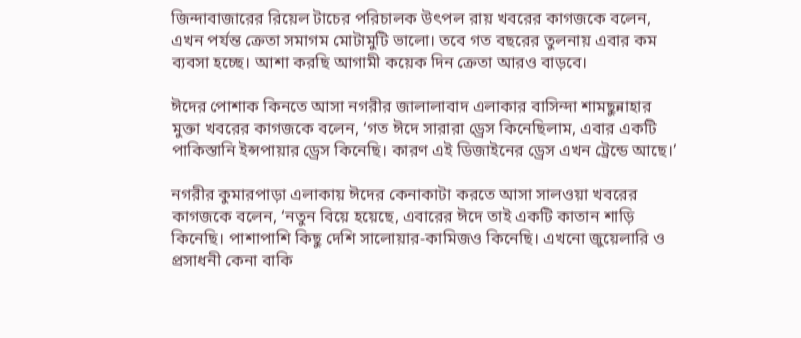জিন্দাবাজারের রিয়েল টাচের পরিচালক উৎপল রায় খবরের কাগজকে বলেন, এখন পর্যন্ত ক্রেতা সমাগম মোটামুটি ভালো। তবে গত বছরের তুলনায় এবার কম ব্যবসা হচ্ছে। আশা করছি আগামী কয়েক দিন ক্রেতা আরও বাড়বে।

ঈদের পোশাক কিনতে আসা নগরীর জালালাবাদ এলাকার বাসিন্দা শামছুন্নাহার মুক্তা খবরের কাগজকে বলেন, ‘গত ঈদে সারারা ড্রেস কিনেছিলাম, এবার একটি পাকিস্তানি ইন্সপায়ার ড্রেস কিনেছি। কারণ এই ডিজাইনের ড্রেস এখন ট্রেন্ডে আছে।’

নগরীর কুমারপাড়া এলাকায় ঈদের কেনাকাটা করতে আসা সালওয়া খবরের কাগজকে বলেন, ‘নতুন বিয়ে হয়েছে, এবারের ঈদে তাই একটি কাতান শাড়ি কিনেছি। পাশাপাশি কিছু দেশি সালোয়ার-কামিজও কিনেছি। এখনো জুয়েলারি ও প্রসাধনী কেনা বাকি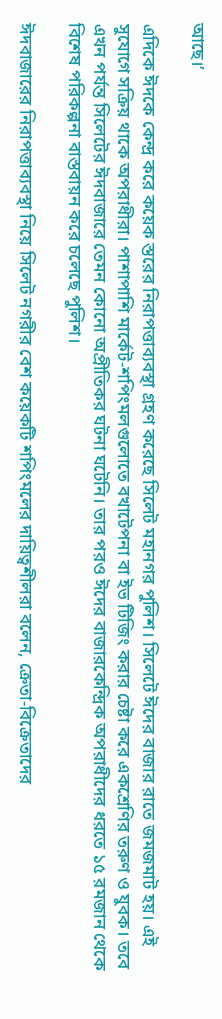আছে।’

এদিকে ঈদকে কেন্দ্র করে কয়েক স্তরের নিরাপত্তাব্যবস্থা গ্রহণ করেছে সিলেট মহানগর পুলিশ। সিলেটে ঈদের বাজার রাতে জমজমাট হয়। এই সুযোগে সক্রিয় থাকে অপরাধীরা। পাশাপাশি মার্কেট-শপিংমলগুলোতে বখাটেপনা বা ইভ টিজিং করার চেষ্টা করে একশ্রেণির তরুণ ও যুবক। তবে এখন পর্যন্ত সিলেটের ঈদবাজারে তেমন কোনো অপ্রীতিকর ঘটনা ঘটেনি। তার পরও ঈদের বাজারকেন্দ্রিক অপরাধীদের ধরতে ১৫ রমজান থেকে বিশেষ পরিকল্পনা বাস্তবায়ন করে চলেছে পুলিশ।

ঈদবাজারের নিরাপত্তাব্যবস্থা নিয়ে সিলেট নগরীর বেশ কয়েকটি শপিংমলের দায়িত্বশীলরা বলেন, ক্রেতা-বিক্রেতাদের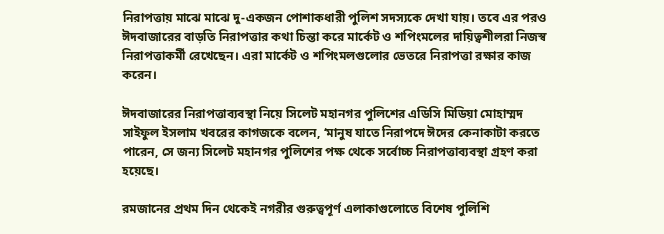নিরাপত্তায় মাঝে মাঝে দু-একজন পোশাকধারী পুলিশ সদস্যকে দেখা যায়। তবে এর পরও ঈদবাজারের বাড়তি নিরাপত্তার কথা চিন্তা করে মার্কেট ও শপিংমলের দায়িত্বশীলরা নিজস্ব নিরাপত্তাকর্মী রেখেছেন। এরা মার্কেট ও শপিংমলগুলোর ভেতরে নিরাপত্তা রক্ষার কাজ করেন।

ঈদবাজারের নিরাপত্তাব্যবস্থা নিয়ে সিলেট মহানগর পুলিশের এডিসি মিডিয়া মোহাম্মদ সাইফুল ইসলাম খবরের কাগজকে বলেন, ‘মানুষ যাতে নিরাপদে ঈদের কেনাকাটা করতে পারেন, সে জন্য সিলেট মহানগর পুলিশের পক্ষ থেকে সর্বোচ্চ নিরাপত্তাব্যবস্থা গ্রহণ করা হয়েছে।

রমজানের প্রথম দিন থেকেই নগরীর গুরুত্বপূর্ণ এলাকাগুলোতে বিশেষ পুলিশি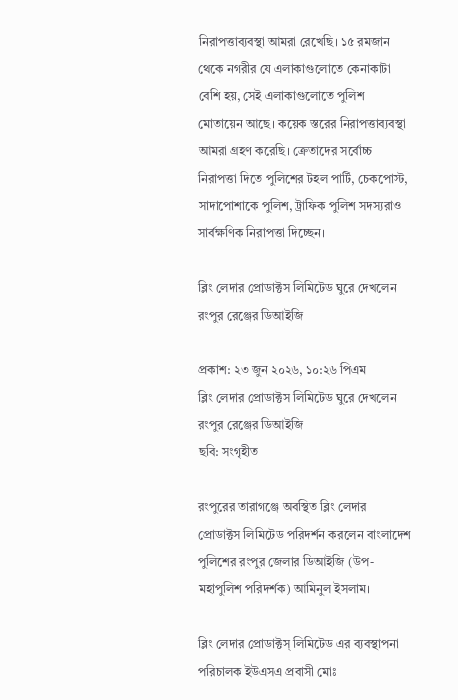নিরাপত্তাব্যবস্থা আমরা রেখেছি। ১৫ রমজান থেকে নগরীর যে এলাকাগুলোতে কেনাকাটা বেশি হয়, সেই এলাকাগুলোতে পুলিশ মোতায়েন আছে। কয়েক স্তরের নিরাপত্তাব্যবস্থা আমরা গ্রহণ করেছি। ক্রেতাদের সর্বোচ্চ নিরাপত্তা দিতে পুলিশের টহল পার্টি, চেকপোস্ট, সাদাপোশাকে পুলিশ, ট্রাফিক পুলিশ সদস্যরাও সার্বক্ষণিক নিরাপত্তা দিচ্ছেন।

ব্লিং লেদার প্রোডাক্টস লিমিটেড ঘুরে দেখলেন রংপুর রেঞ্জের ডিআইজি

প্রকাশ: ২৩ জুন ২০২৬, ১০:২৬ পিএম
ব্লিং লেদার প্রোডাক্টস লিমিটেড ঘুরে দেখলেন রংপুর রেঞ্জের ডিআইজি
ছবি: সংগৃহীত

রংপুরের তারাগঞ্জে অবস্থিত ব্লিং লেদার প্রোডাক্টস লিমিটেড পরিদর্শন করলেন বাংলাদেশ পুলিশের রংপুর জেলার ডিআইজি (উপ-মহাপুলিশ পরিদর্শক) আমিনুল ইসলাম।

ব্লিং লেদার প্রোডাক্টস্ লিমিটেড এর ব্যবস্থাপনা পরিচালক ইউএসএ প্রবাসী মোঃ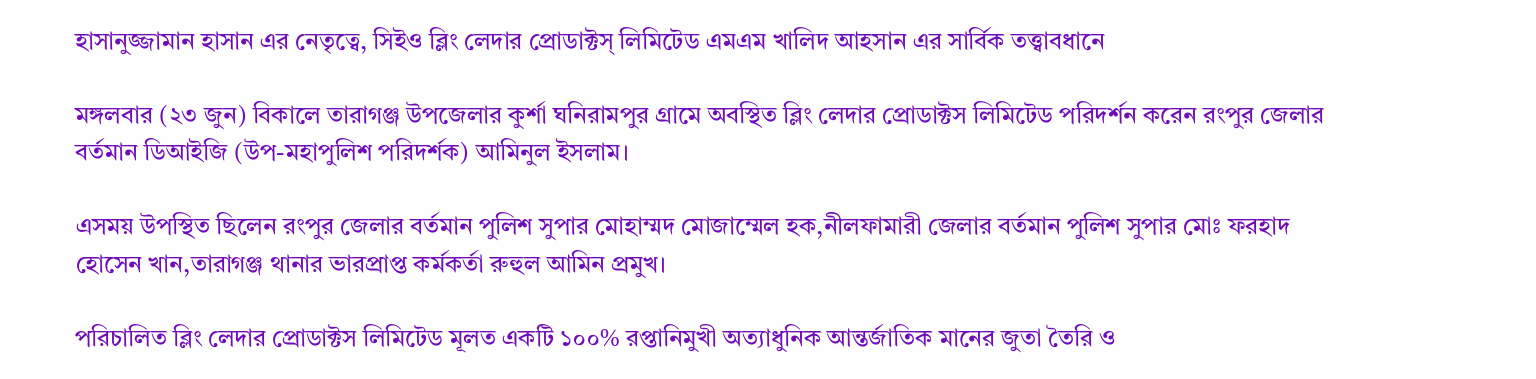হাসানুজ্জামান হাসান এর নেতৃত্বে, সিইও ব্লিং লেদার প্রোডাক্টস্ লিমিটেড এমএম খালিদ আহসান এর সার্বিক তত্ত্বাবধানে

মঙ্গলবার (২৩ জুন) বিকালে তারাগঞ্জ উপজেলার কুর্শা ঘনিরামপুর গ্রামে অবস্থিত ব্লিং লেদার প্রোডাক্টস লিমিটেড পরিদর্শন করেন রংপুর জেলার বর্তমান ডিআইজি (উপ-মহাপুলিশ পরিদর্শক) আমিনুল ইসলাম।

এসময় উপস্থিত ছিলেন রংপুর জেলার বর্তমান পুলিশ সুপার মোহাম্মদ মোজাম্মেল হক,নীলফামারী জেলার বর্তমান পুলিশ সুপার মোঃ ফরহাদ হোসেন খান,তারাগঞ্জ থানার ভারপ্রাপ্ত কর্মকর্তা রুহুল আমিন প্রমুখ।

পরিচালিত ব্লিং লেদার প্রোডাক্টস লিমিটেড মূলত একটি ১০০% রপ্তানিমুখী অত্যাধুনিক আন্তর্জাতিক মানের জুতা তৈরি ও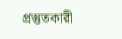প্রস্তুতকারী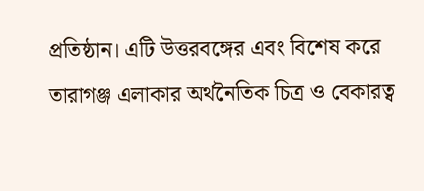প্রতিষ্ঠান। এটি উত্তরবঙ্গের এবং বিশেষ করে তারাগঞ্জ এলাকার অর্থনৈতিক চিত্র ও বেকারত্ব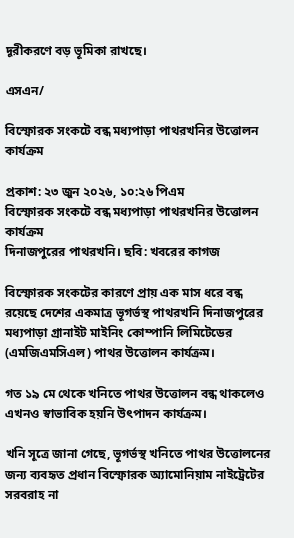দূরীকরণে বড় ভূমিকা রাখছে।

এসএন/

বিস্ফোরক সংকটে বন্ধ মধ্যপাড়া পাথরখনির উত্তোলন কার্যক্রম

প্রকাশ: ২৩ জুন ২০২৬, ১০:২৬ পিএম
বিস্ফোরক সংকটে বন্ধ মধ্যপাড়া পাথরখনির উত্তোলন কার্যক্রম
দিনাজপুরের পাথরখনি। ছবি: খবরের কাগজ

বিস্ফোরক সংকটের কারণে প্রায় এক মাস ধরে বন্ধ রয়েছে দেশের একমাত্র ভূগর্ভস্থ পাথরখনি দিনাজপুরের মধ্যপাড়া গ্রানাইট মাইনিং কোম্পানি লিমিটেডের (এমজিএমসিএল) পাথর উত্তোলন কার্যক্রম।

গত ১৯ মে থেকে খনিতে পাথর উত্তোলন বন্ধ থাকলেও এখনও স্বাভাবিক হয়নি উৎপাদন কার্যক্রম।

খনি সূত্রে জানা গেছে, ভূগর্ভস্থ খনিতে পাথর উত্তোলনের জন্য ব্যবহৃত প্রধান বিস্ফোরক অ্যামোনিয়াম নাইট্রেটের সরবরাহ না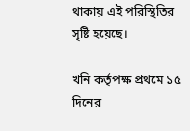থাকায় এই পরিস্থিতির সৃষ্টি হয়েছে।

খনি কর্তৃপক্ষ প্রথমে ১৫ দিনের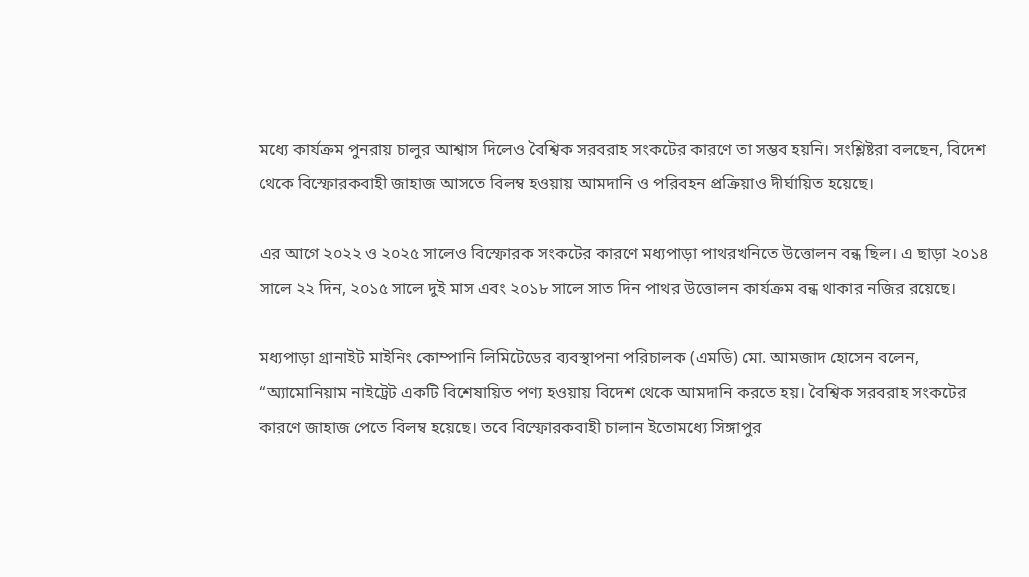মধ্যে কার্যক্রম পুনরায় চালুর আশ্বাস দিলেও বৈশ্বিক সরবরাহ সংকটের কারণে তা সম্ভব হয়নি। সংশ্লিষ্টরা বলছেন, বিদেশ থেকে বিস্ফোরকবাহী জাহাজ আসতে বিলম্ব হওয়ায় আমদানি ও পরিবহন প্রক্রিয়াও দীর্ঘায়িত হয়েছে।

এর আগে ২০২২ ও ২০২৫ সালেও বিস্ফোরক সংকটের কারণে মধ্যপাড়া পাথরখনিতে উত্তোলন বন্ধ ছিল। এ ছাড়া ২০১৪ সালে ২২ দিন, ২০১৫ সালে দুই মাস এবং ২০১৮ সালে সাত দিন পাথর উত্তোলন কার্যক্রম বন্ধ থাকার নজির রয়েছে।

মধ্যপাড়া গ্রানাইট মাইনিং কোম্পানি লিমিটেডের ব্যবস্থাপনা পরিচালক (এমডি) মো. আমজাদ হোসেন বলেন, “অ্যামোনিয়াম নাইট্রেট একটি বিশেষায়িত পণ্য হওয়ায় বিদেশ থেকে আমদানি করতে হয়। বৈশ্বিক সরবরাহ সংকটের কারণে জাহাজ পেতে বিলম্ব হয়েছে। তবে বিস্ফোরকবাহী চালান ইতোমধ্যে সিঙ্গাপুর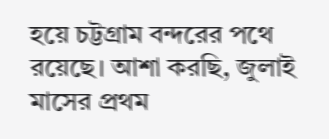হয়ে চট্টগ্রাম বন্দরের পথে রয়েছে। আশা করছি, জুলাই মাসের প্রথম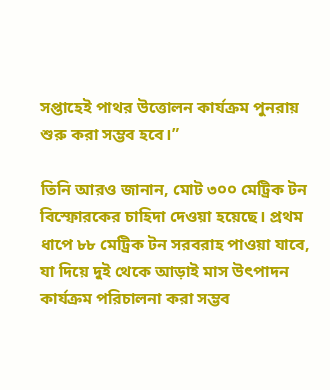সপ্তাহেই পাথর উত্তোলন কার্যক্রম পুনরায় শুরু করা সম্ভব হবে।”

তিনি আরও জানান, মোট ৩০০ মেট্রিক টন বিস্ফোরকের চাহিদা দেওয়া হয়েছে। প্রথম ধাপে ৮৮ মেট্রিক টন সরবরাহ পাওয়া যাবে, যা দিয়ে দুই থেকে আড়াই মাস উৎপাদন কার্যক্রম পরিচালনা করা সম্ভব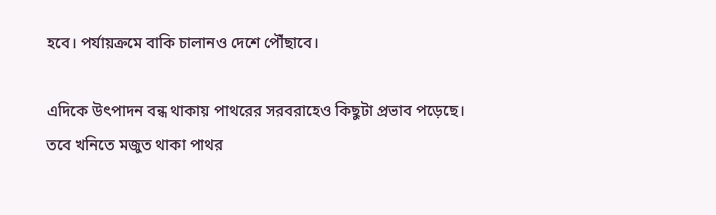হবে। পর্যায়ক্রমে বাকি চালানও দেশে পৌঁছাবে।

এদিকে উৎপাদন বন্ধ থাকায় পাথরের সরবরাহেও কিছুটা প্রভাব পড়েছে। তবে খনিতে মজুত থাকা পাথর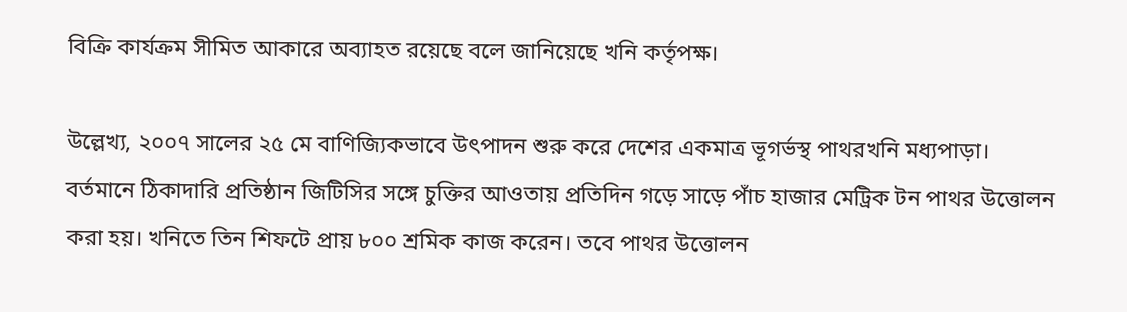বিক্রি কার্যক্রম সীমিত আকারে অব্যাহত রয়েছে বলে জানিয়েছে খনি কর্তৃপক্ষ।

উল্লেখ্য, ২০০৭ সালের ২৫ মে বাণিজ্যিকভাবে উৎপাদন শুরু করে দেশের একমাত্র ভূগর্ভস্থ পাথরখনি মধ্যপাড়া। বর্তমানে ঠিকাদারি প্রতিষ্ঠান জিটিসির সঙ্গে চুক্তির আওতায় প্রতিদিন গড়ে সাড়ে পাঁচ হাজার মেট্রিক টন পাথর উত্তোলন করা হয়। খনিতে তিন শিফটে প্রায় ৮০০ শ্রমিক কাজ করেন। তবে পাথর উত্তোলন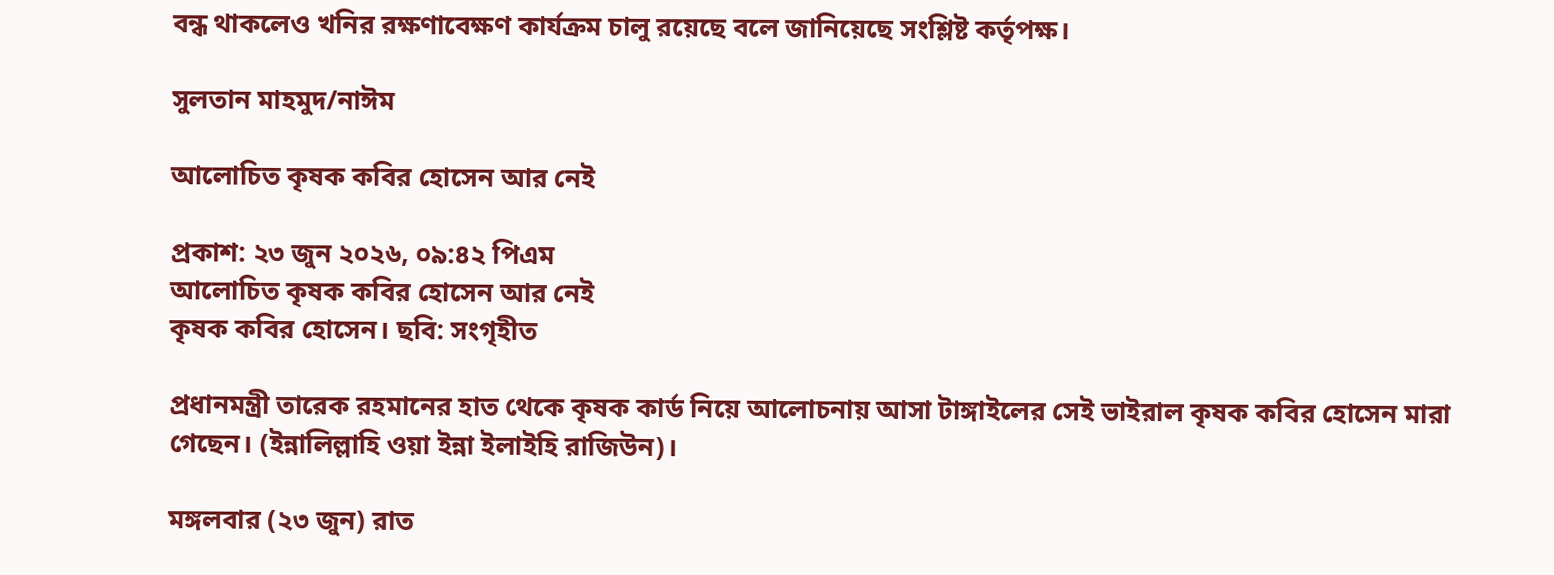বন্ধ থাকলেও খনির রক্ষণাবেক্ষণ কার্যক্রম চালু রয়েছে বলে জানিয়েছে সংশ্লিষ্ট কর্তৃপক্ষ।

সুলতান মাহমুদ/নাঈম

আলোচিত কৃষক কবির হোসেন আর নেই

প্রকাশ: ২৩ জুন ২০২৬, ০৯:৪২ পিএম
আলোচিত কৃষক কবির হোসেন আর নেই
কৃষক কবির হোসেন। ছবি: সংগৃহীত

প্রধানমন্ত্রী তারেক রহমানের হাত থেকে কৃষক কার্ড নিয়ে আলোচনায় আসা টাঙ্গাইলের সেই ভাইরাল কৃষক কবির হোসেন মারা গেছেন। (ইন্নালিল্লাহি ওয়া ইন্না ইলাইহি রাজিউন)।

মঙ্গলবার (২৩ জুন) রাত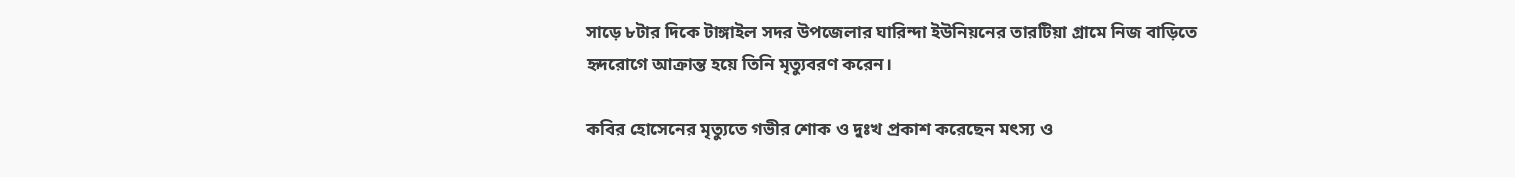সাড়ে ৮টার দিকে টাঙ্গাইল সদর উপজেলার ঘারিন্দা ইউনিয়নের তারটিয়া গ্রামে নিজ বাড়িতে হৃদরোগে আক্রান্ত হয়ে তিনি মৃত্যুবরণ করেন।

কবির হোসেনের মৃত্যুতে গভীর শোক ও দুঃখ প্রকাশ করেছেন মৎস্য ও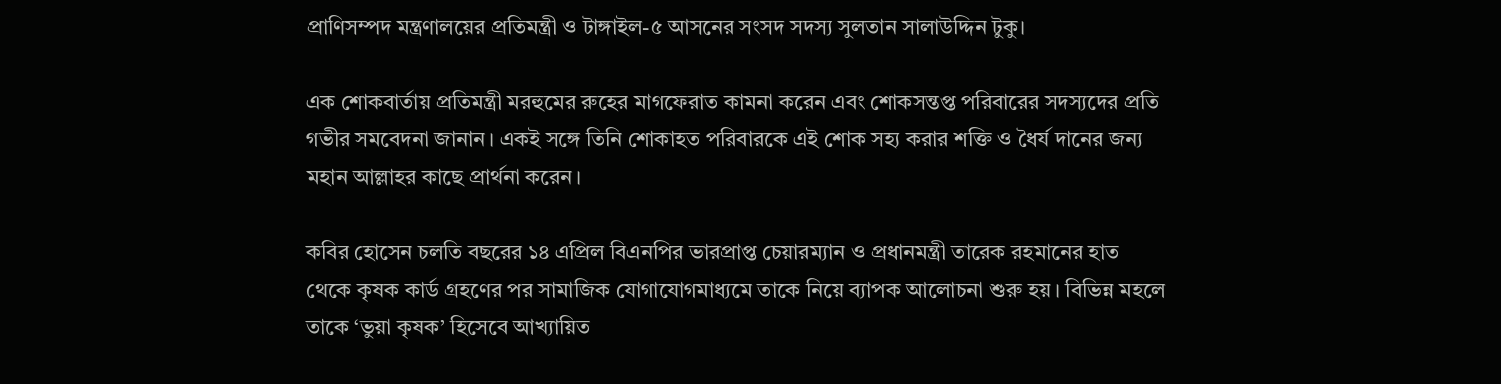প্রাণিসম্পদ মন্ত্রণালয়ের প্রতিমন্ত্রী ও টাঙ্গাইল-৫ আসনের সংসদ সদস্য সুলতান সালাউদ্দিন টুকু।

এক শোকবার্তায় প্রতিমন্ত্রী মরহুমের রুহের মাগফেরাত কামনা করেন এবং শোকসন্তপ্ত পরিবারের সদস্যদের প্রতি গভীর সমবেদনা জানান। একই সঙ্গে তিনি শোকাহত পরিবারকে এই শোক সহ্য করার শক্তি ও ধৈর্য দানের জন্য মহান আল্লাহর কাছে প্রার্থনা করেন।

কবির হোসেন চলতি বছরের ১৪ এপ্রিল বিএনপির ভারপ্রাপ্ত চেয়ারম্যান ও প্রধানমন্ত্রী তারেক রহমানের হাত থেকে কৃষক কার্ড গ্রহণের পর সামাজিক যোগাযোগমাধ্যমে তাকে নিয়ে ব্যাপক আলোচনা শুরু হয়। বিভিন্ন মহলে তাকে ‘ভুয়া কৃষক’ হিসেবে আখ্যায়িত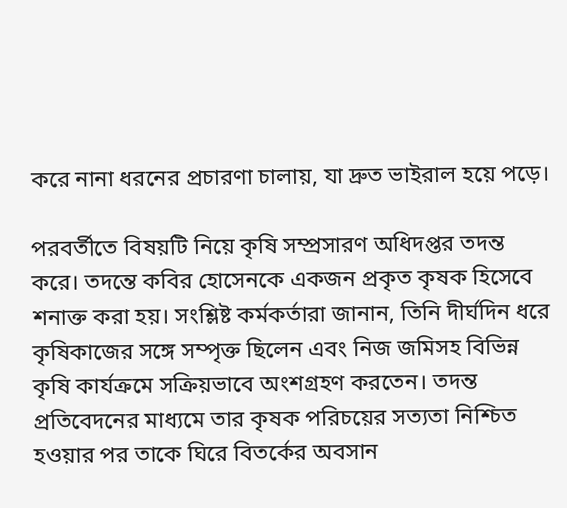করে নানা ধরনের প্রচারণা চালায়, যা দ্রুত ভাইরাল হয়ে পড়ে।

পরবর্তীতে বিষয়টি নিয়ে কৃষি সম্প্রসারণ অধিদপ্তর তদন্ত করে। তদন্তে কবির হোসেনকে একজন প্রকৃত কৃষক হিসেবে শনাক্ত করা হয়। সংশ্লিষ্ট কর্মকর্তারা জানান, তিনি দীর্ঘদিন ধরে কৃষিকাজের সঙ্গে সম্পৃক্ত ছিলেন এবং নিজ জমিসহ বিভিন্ন কৃষি কার্যক্রমে সক্রিয়ভাবে অংশগ্রহণ করতেন। তদন্ত প্রতিবেদনের মাধ্যমে তার কৃষক পরিচয়ের সত্যতা নিশ্চিত হওয়ার পর তাকে ঘিরে বিতর্কের অবসান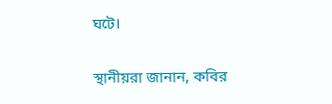ঘটে।

স্থানীয়রা জানান, কবির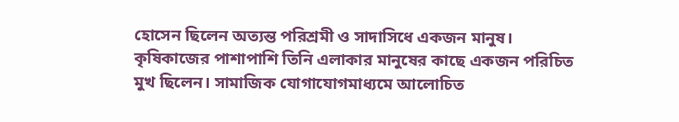হোসেন ছিলেন অত্যন্ত পরিশ্রমী ও সাদাসিধে একজন মানুষ। কৃষিকাজের পাশাপাশি তিনি এলাকার মানুষের কাছে একজন পরিচিত মুখ ছিলেন। সামাজিক যোগাযোগমাধ্যমে আলোচিত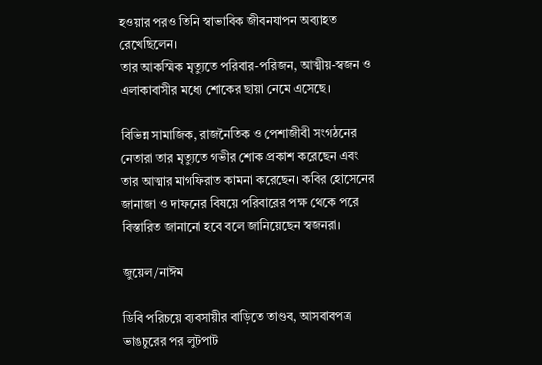হওয়ার পরও তিনি স্বাভাবিক জীবনযাপন অব্যাহত রেখেছিলেন।
তার আকস্মিক মৃত্যুতে পরিবার-পরিজন, আত্মীয়-স্বজন ও এলাকাবাসীর মধ্যে শোকের ছায়া নেমে এসেছে।

বিভিন্ন সামাজিক, রাজনৈতিক ও পেশাজীবী সংগঠনের নেতারা তার মৃত্যুতে গভীর শোক প্রকাশ করেছেন এবং তার আত্মার মাগফিরাত কামনা করেছেন। কবির হোসেনের জানাজা ও দাফনের বিষয়ে পরিবারের পক্ষ থেকে পরে বিস্তারিত জানানো হবে বলে জানিয়েছেন স্বজনরা।

জুয়েল/নাঈম

ডিবি পরিচয়ে ব্যবসায়ীর বাড়িতে তাণ্ডব, আসবাবপত্র ভাঙচুরের পর লুটপাট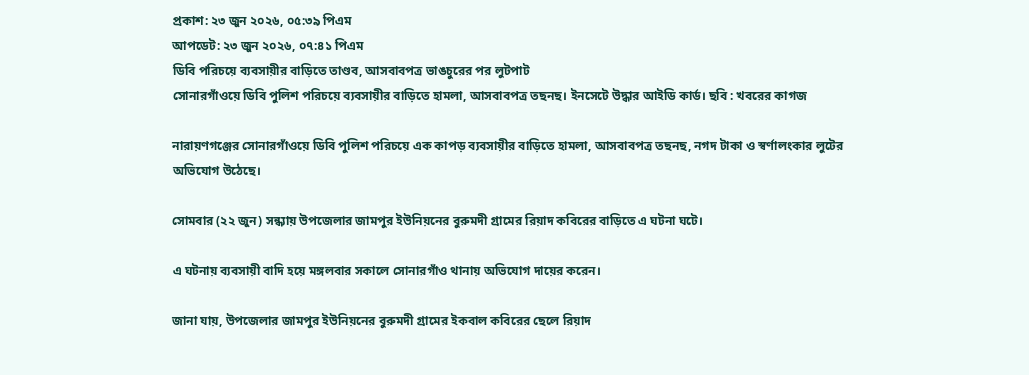প্রকাশ: ২৩ জুন ২০২৬, ০৫:৩৯ পিএম
আপডেট: ২৩ জুন ২০২৬, ০৭:৪১ পিএম
ডিবি পরিচয়ে ব্যবসায়ীর বাড়িতে তাণ্ডব, আসবাবপত্র ভাঙচুরের পর লুটপাট
সোনারগাঁওয়ে ডিবি পুলিশ পরিচয়ে ব্যবসায়ীর বাড়িতে হামলা, আসবাবপত্র তছনছ। ইনসেটে উদ্ধার আইডি কার্ড। ছবি : খবরের কাগজ

নারায়ণগঞ্জের সোনারগাঁওয়ে ডিবি পুলিশ পরিচয়ে এক কাপড় ব্যবসায়ীর বাড়িতে হামলা, আসবাবপত্র তছনছ, নগদ টাকা ও স্বর্ণালংকার লুটের অভিযোগ উঠেছে।

সোমবার (২২ জুন) সন্ধ্যায় উপজেলার জামপুর ইউনিয়নের বুরুমদী গ্রামের রিয়াদ কবিরের বাড়িতে এ ঘটনা ঘটে।

এ ঘটনায় ব্যবসায়ী বাদি হয়ে মঙ্গলবার সকালে সোনারগাঁও থানায় অভিযোগ দায়ের করেন।

জানা যায়, উপজেলার জামপুর ইউনিয়নের বুরুমদী গ্রামের ইকবাল কবিরের ছেলে রিয়াদ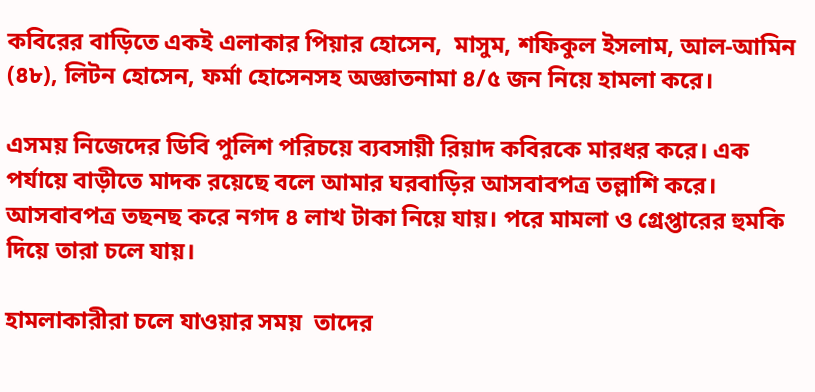কবিরের বাড়িতে একই এলাকার পিয়ার হোসেন,  মাসুম, শফিকুল ইসলাম, আল-আমিন (৪৮), লিটন হোসেন, ফর্মা হোসেনসহ অজ্ঞাতনামা ৪/৫ জন নিয়ে হামলা করে।

এসময় নিজেদের ডিবি পুলিশ পরিচয়ে ব্যবসায়ী রিয়াদ কবিরকে মারধর করে। এক পর্যায়ে বাড়ীতে মাদক রয়েছে বলে আমার ঘরবাড়ির আসবাবপত্র তল্লাশি করে। আসবাবপত্র তছনছ করে নগদ ৪ লাখ টাকা নিয়ে যায়। পরে মামলা ও গ্রেপ্তারের হুমকি দিয়ে তারা চলে যায়।

হামলাকারীরা চলে যাওয়ার সময়  তাদের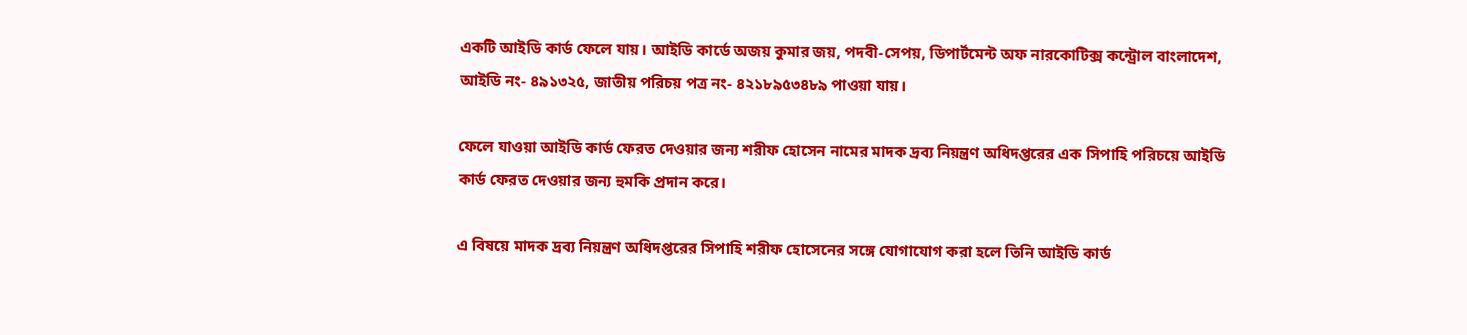একটি আইডি কার্ড ফেলে যায়। আইডি কার্ডে অজয় কুমার জয়, পদবী-সেপয়, ডিপার্টমেন্ট অফ নারকোটিক্স কন্ট্রোল বাংলাদেশ, আইডি নং- ৪৯১৩২৫, জাতীয় পরিচয় পত্র নং- ৪২১৮৯৫৩৪৮৯ পাওয়া যায়।

ফেলে যাওয়া আইডি কার্ড ফেরত দেওয়ার জন্য শরীফ হোসেন নামের মাদক দ্রব্য নিয়ন্ত্রণ অধিদপ্তরের এক সিপাহি পরিচয়ে আইডি কার্ড ফেরত দেওয়ার জন্য হুমকি প্রদান করে।

এ বিষয়ে মাদক দ্রব্য নিয়ন্ত্রণ অধিদপ্তরের সিপাহি শরীফ হোসেনের সঙ্গে যোগাযোগ করা হলে তিনি আইডি কার্ড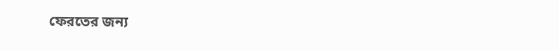ফেরতের জন্য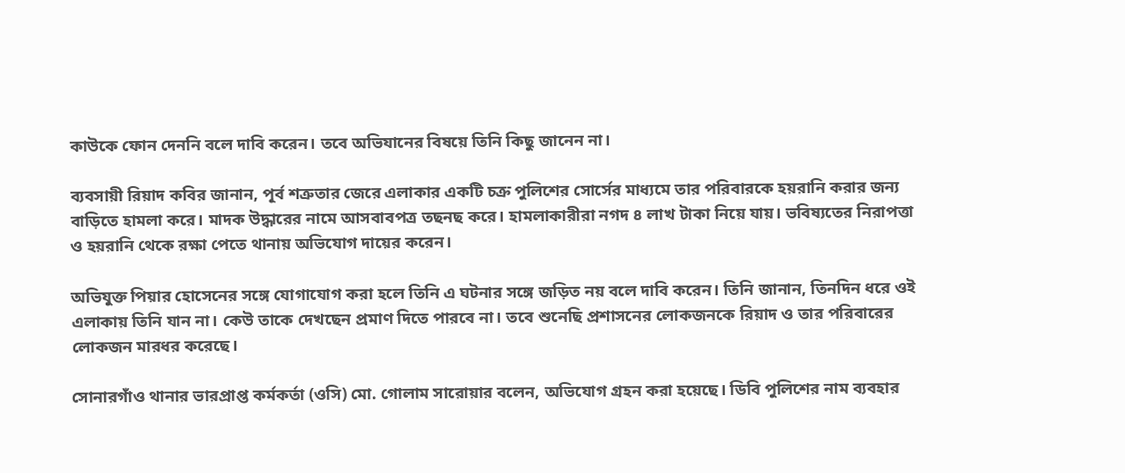কাউকে ফোন দেননি বলে দাবি করেন। তবে অভিযানের বিষয়ে তিনি কিছু জানেন না।

ব্যবসায়ী রিয়াদ কবির জানান, পূর্ব শত্রুতার জেরে এলাকার একটি চক্র পুলিশের সোর্সের মাধ্যমে তার পরিবারকে হয়রানি করার জন্য বাড়িতে হামলা করে। মাদক উদ্ধারের নামে আসবাবপত্র তছনছ করে। হামলাকারীরা নগদ ৪ লাখ টাকা নিয়ে যায়। ভবিষ্যতের নিরাপত্তা ও হয়রানি থেকে রক্ষা পেতে থানায় অভিযোগ দায়ের করেন।

অভিযুক্ত পিয়ার হোসেনের সঙ্গে যোগাযোগ করা হলে তিনি এ ঘটনার সঙ্গে জড়িত নয় বলে দাবি করেন। তিনি জানান, তিনদিন ধরে ওই এলাকায় তিনি যান না। কেউ তাকে দেখছেন প্রমাণ দিতে পারবে না। তবে শুনেছি প্রশাসনের লোকজনকে রিয়াদ ও তার পরিবারের লোকজন মারধর করেছে।

সোনারগাঁও থানার ভারপ্রাপ্ত কর্মকর্তা (ওসি) মো. গোলাম সারোয়ার বলেন, অভিযোগ গ্রহন করা হয়েছে। ডিবি পুলিশের নাম ব্যবহার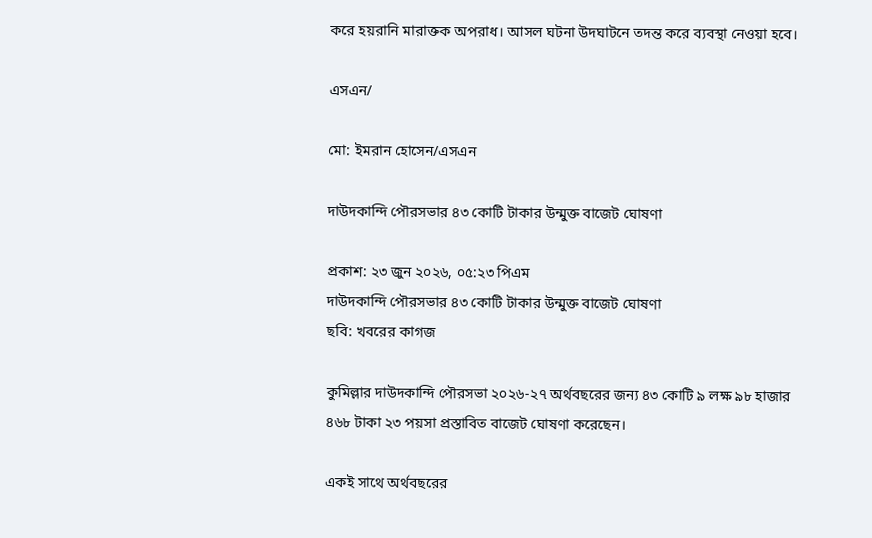করে হয়রানি মারাক্তক অপরাধ। আসল ঘটনা উদঘাটনে তদন্ত করে ব্যবস্থা নেওয়া হবে।

এসএন/

মো: ইমরান হোসেন/এসএন

দাউদকান্দি পৌরসভার ৪৩ কোটি টাকার উন্মুক্ত বাজেট ঘোষণা

প্রকাশ: ২৩ জুন ২০২৬, ০৫:২৩ পিএম
দাউদকান্দি পৌরসভার ৪৩ কোটি টাকার উন্মুক্ত বাজেট ঘোষণা
ছবি: খবরের কাগজ

কুমিল্লার দাউদকান্দি পৌরসভা ২০২৬-২৭ অর্থবছরের জন্য ৪৩ কোটি ৯ লক্ষ ৯৮ হাজার ৪৬৮ টাকা ২৩ পয়সা প্রস্তাবিত বাজেট ঘোষণা করেছেন।

একই সাথে অর্থবছরের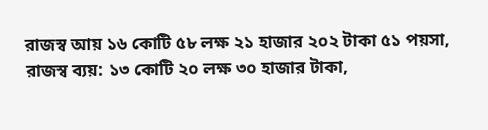রাজস্ব আয় ১৬ কোটি ৫৮ লক্ষ ২১ হাজার ২০২ টাকা ৫১ পয়সা, রাজস্ব ব্যয়: ১৩ কোটি ২০ লক্ষ ৩০ হাজার টাকা,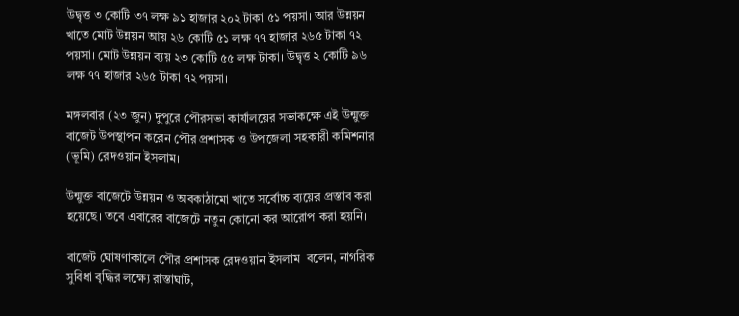উদ্বৃত্ত ৩ কোটি ৩৭ লক্ষ ৯১ হাজার ২০২ টাকা ৫১ পয়সা। আর উন্নয়ন খাতে মোট উন্নয়ন আয় ২৬ কোটি ৫১ লক্ষ ৭৭ হাজার ২৬৫ টাকা ৭২ পয়সা। মোট উন্নয়ন ব্যয় ২৩ কোটি ৫৫ লক্ষ টাকা। উদ্বৃত্ত ২ কোটি ৯৬ লক্ষ ৭৭ হাজার ২৬৫ টাকা ৭২ পয়সা।

মঙ্গলবার (২৩ জুন) দুপুরে পৌরসভা কার্যালয়ের সভাকক্ষে এই উন্মুক্ত বাজেট উপস্থাপন করেন পৌর প্রশাসক ও উপজেলা সহকারী কমিশনার (ভূমি) রেদওয়ান ইসলাম।

উন্মুক্ত বাজেটে উন্নয়ন ও অবকাঠামো খাতে সর্বোচ্চ ব্যয়ের প্রস্তাব করা হয়েছে। তবে এবারের বাজেটে নতুন কোনো কর আরোপ করা হয়নি।

বাজেট ঘোষণাকালে পৌর প্রশাসক রেদওয়ান ইসলাম  বলেন, নাগরিক সুবিধা বৃদ্ধির লক্ষ্যে রাস্তাঘাট,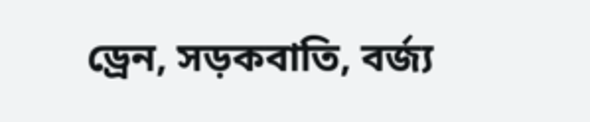ড্রেন, সড়কবাতি, বর্জ্য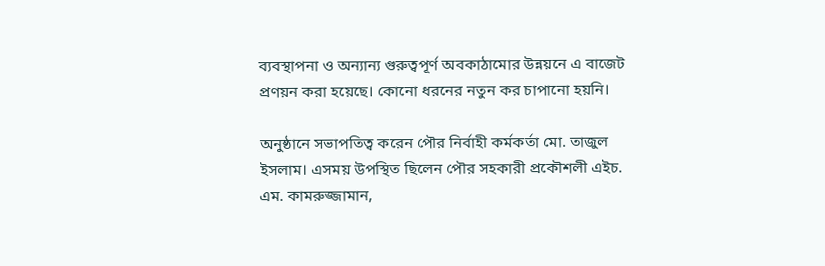ব্যবস্থাপনা ও অন্যান্য গুরুত্বপূর্ণ অবকাঠামোর উন্নয়নে এ বাজেট প্রণয়ন করা হয়েছে। কোনো ধরনের নতুন কর চাপানো হয়নি।

অনুষ্ঠানে সভাপতিত্ব করেন পৌর নির্বাহী কর্মকর্তা মো. তাজুল ইসলাম। এসময় উপস্থিত ছিলেন পৌর সহকারী প্রকৌশলী এইচ. এম. কামরুজ্জামান,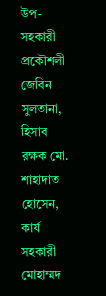উপ-সহকারী প্রকৌশলী জেবিন সুলতানা, হিসাব রক্ষক মো. শাহাদাত হোসেন, কার্য সহকারী মোহাম্মদ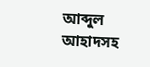আব্দুল আহাদসহ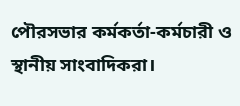পৌরসভার কর্মকর্তা-কর্মচারী ও স্থানীয় সাংবাদিকরা।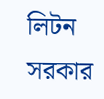লিটন সরকার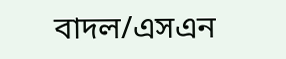বাদল/এসএন